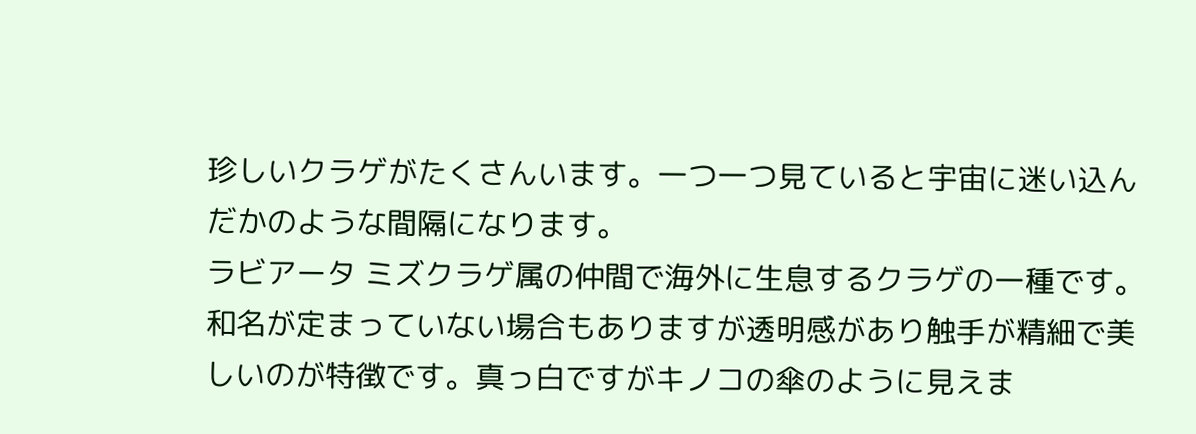珍しいクラゲがたくさんいます。一つ一つ見ていると宇宙に迷い込んだかのような間隔になります。
ラビアータ ミズクラゲ属の仲間で海外に生息するクラゲの一種です。和名が定まっていない場合もありますが透明感があり触手が精細で美しいのが特徴です。真っ白ですがキノコの傘のように見えま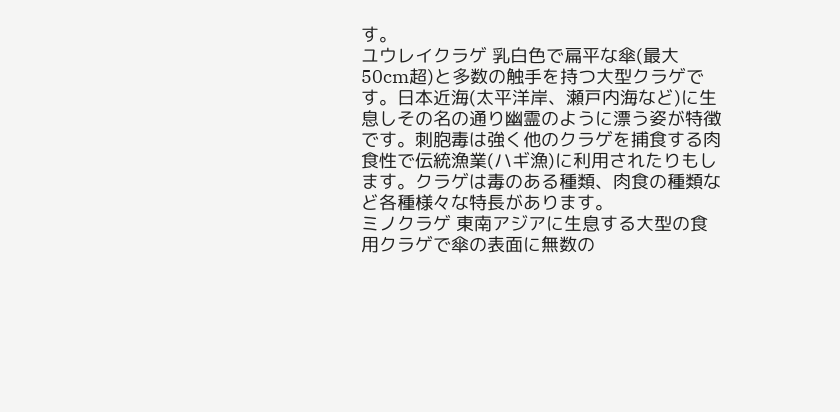す。
ユウレイクラゲ 乳白色で扁平な傘(最大50cm超)と多数の触手を持つ大型クラゲです。日本近海(太平洋岸、瀬戸内海など)に生息しその名の通り幽霊のように漂う姿が特徴です。刺胞毒は強く他のクラゲを捕食する肉食性で伝統漁業(ハギ漁)に利用されたりもします。クラゲは毒のある種類、肉食の種類など各種様々な特長があります。
ミノクラゲ 東南アジアに生息する大型の食用クラゲで傘の表面に無数の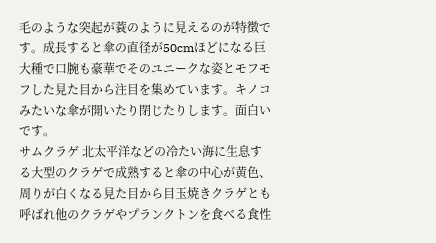毛のような突起が蓑のように見えるのが特徴です。成長すると傘の直径が50cmほどになる巨大種で口腕も豪華でそのユニークな姿とモフモフした見た目から注目を集めています。キノコみたいな傘が開いたり閉じたりします。面白いです。
サムクラゲ 北太平洋などの冷たい海に生息する大型のクラゲで成熟すると傘の中心が黄色、周りが白くなる見た目から目玉焼きクラゲとも呼ばれ他のクラゲやプランクトンを食べる食性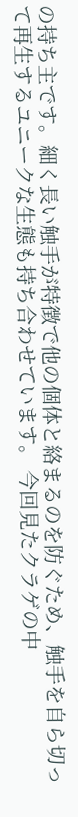の持ち主です。細く長い触手が特徴で他の個体と絡まるのを防ぐため、触手を自ら切って再生するユニークな生態も持ち合わせています。 今回見たクラゲの中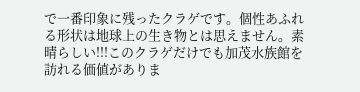で一番印象に残ったクラゲです。個性あふれる形状は地球上の生き物とは思えません。素晴らしい!!!このクラゲだけでも加茂水族館を訪れる価値がありま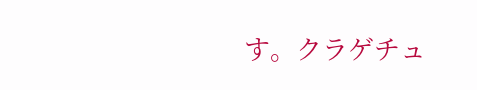す。クラゲチュ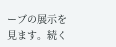ーブの展示を見ます。続く